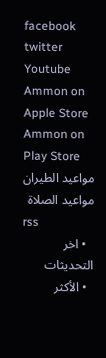facebook
twitter
Youtube
Ammon on Apple Store
Ammon on Play Store
مواعيد الطيران
مواعيد الصلاة
rss
  • اخر التحديثات
  • الأكثر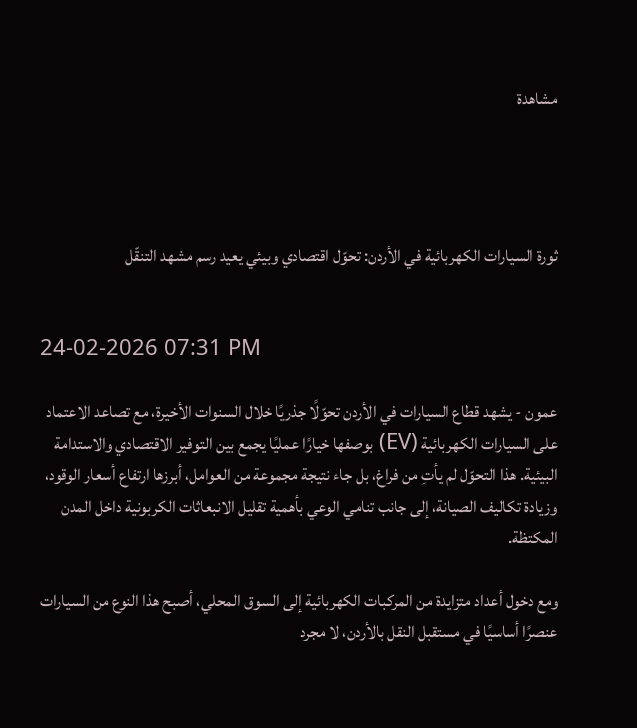مشاهدة




ثورة السيارات الكهربائية في الأردن: تحوّل اقتصادي وبيئي يعيد رسم مشهد التنقّل


24-02-2026 07:31 PM

عمون - يشهد قطاع السيارات في الأردن تحوّلًا جذريًا خلال السنوات الأخيرة، مع تصاعد الاعتماد على السيارات الكهربائية (EV) بوصفها خيارًا عمليًا يجمع بين التوفير الاقتصادي والاستدامة البيئية. هذا التحوّل لم يأتِ من فراغ، بل جاء نتيجة مجموعة من العوامل، أبرزها ارتفاع أسعار الوقود، وزيادة تكاليف الصيانة، إلى جانب تنامي الوعي بأهمية تقليل الانبعاثات الكربونية داخل المدن المكتظة.

ومع دخول أعداد متزايدة من المركبات الكهربائية إلى السوق المحلي، أصبح هذا النوع من السيارات عنصرًا أساسيًا في مستقبل النقل بالأردن، لا مجرد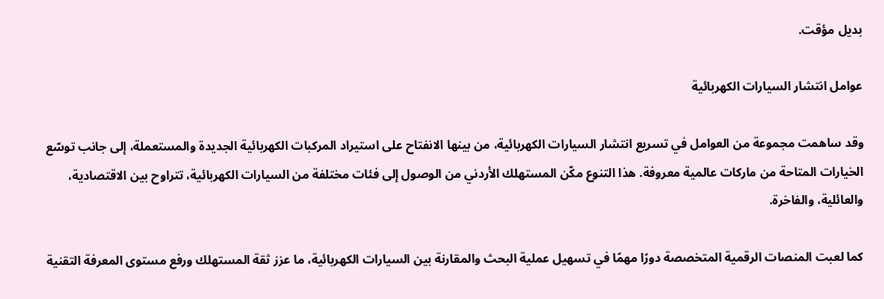بديل مؤقت.

عوامل انتشار السيارات الكهربائية

وقد ساهمت مجموعة من العوامل في تسريع انتشار السيارات الكهربائية، من بينها الانفتاح على استيراد المركبات الكهربائية الجديدة والمستعملة، إلى جانب توسّع الخيارات المتاحة من ماركات عالمية معروفة. هذا التنوع مكّن المستهلك الأردني من الوصول إلى فئات مختلفة من السيارات الكهربائية، تتراوح بين الاقتصادية، والعائلية، والفاخرة.

كما لعبت المنصات الرقمية المتخصصة دورًا مهمًا في تسهيل عملية البحث والمقارنة بين السيارات الكهربائية، ما عزز ثقة المستهلك ورفع مستوى المعرفة التقنية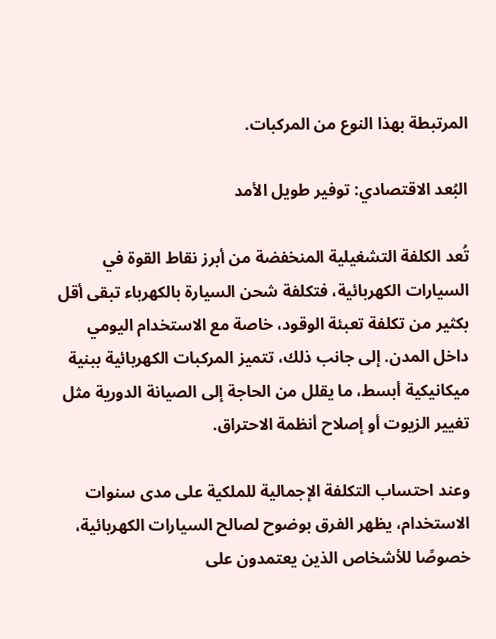المرتبطة بهذا النوع من المركبات.

البُعد الاقتصادي: توفير طويل الأمد

تُعد الكلفة التشغيلية المنخفضة من أبرز نقاط القوة في السيارات الكهربائية، فتكلفة شحن السيارة بالكهرباء تبقى أقل بكثير من تكلفة تعبئة الوقود، خاصة مع الاستخدام اليومي داخل المدن. إلى جانب ذلك، تتميز المركبات الكهربائية ببنية ميكانيكية أبسط، ما يقلل من الحاجة إلى الصيانة الدورية مثل تغيير الزيوت أو إصلاح أنظمة الاحتراق.

وعند احتساب التكلفة الإجمالية للملكية على مدى سنوات الاستخدام، يظهر الفرق بوضوح لصالح السيارات الكهربائية، خصوصًا للأشخاص الذين يعتمدون على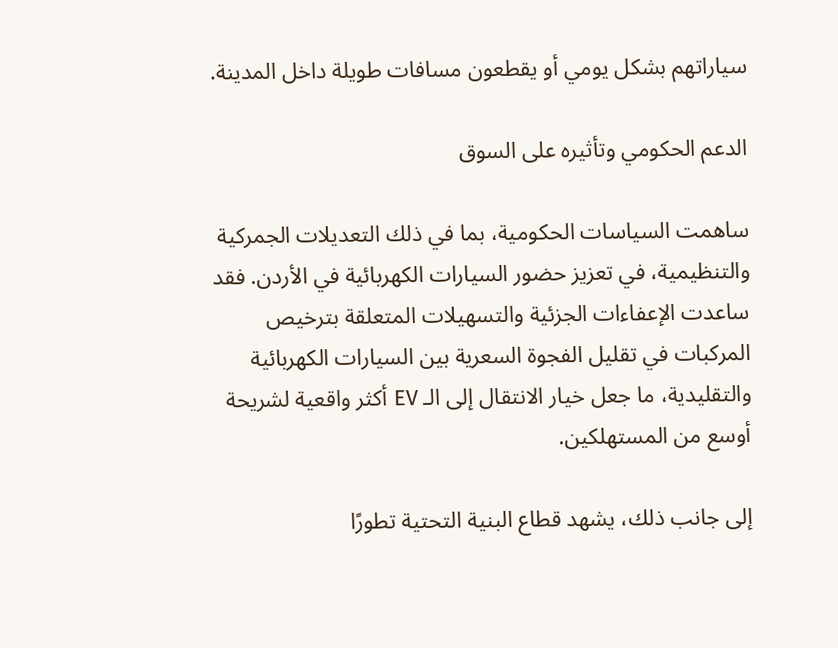سياراتهم بشكل يومي أو يقطعون مسافات طويلة داخل المدينة.

الدعم الحكومي وتأثيره على السوق

ساهمت السياسات الحكومية، بما في ذلك التعديلات الجمركية والتنظيمية، في تعزيز حضور السيارات الكهربائية في الأردن. فقد ساعدت الإعفاءات الجزئية والتسهيلات المتعلقة بترخيص المركبات في تقليل الفجوة السعرية بين السيارات الكهربائية والتقليدية، ما جعل خيار الانتقال إلى الـ EV أكثر واقعية لشريحة أوسع من المستهلكين.

إلى جانب ذلك، يشهد قطاع البنية التحتية تطورًا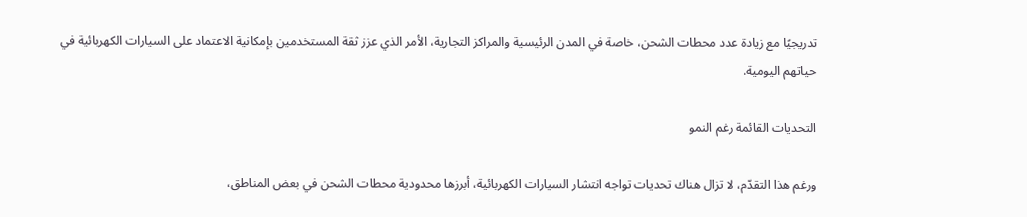تدريجيًا مع زيادة عدد محطات الشحن، خاصة في المدن الرئيسية والمراكز التجارية، الأمر الذي عزز ثقة المستخدمين بإمكانية الاعتماد على السيارات الكهربائية في حياتهم اليومية.

التحديات القائمة رغم النمو

ورغم هذا التقدّم، لا تزال هناك تحديات تواجه انتشار السيارات الكهربائية، أبرزها محدودية محطات الشحن في بعض المناطق،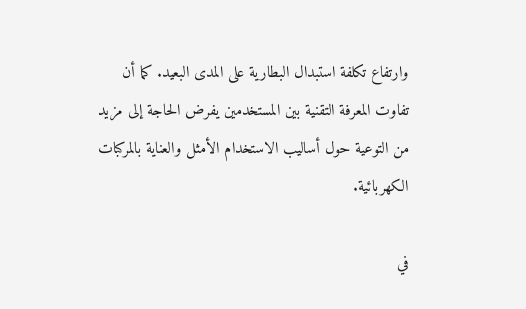وارتفاع تكلفة استبدال البطارية على المدى البعيد. كما أن تفاوت المعرفة التقنية بين المستخدمين يفرض الحاجة إلى مزيد من التوعية حول أساليب الاستخدام الأمثل والعناية بالمركبات الكهربائية.

في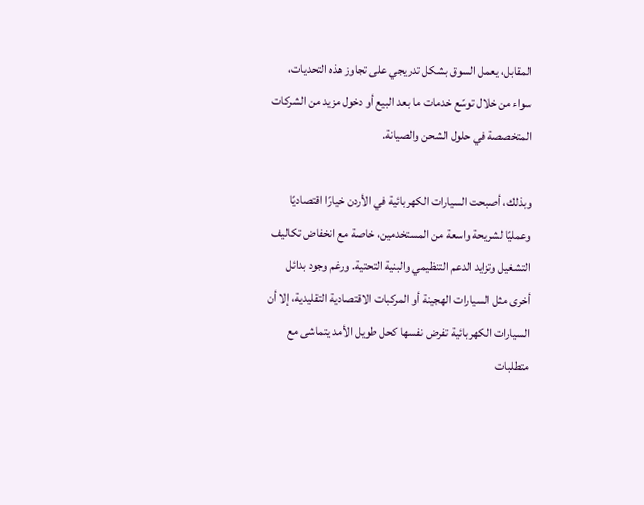المقابل، يعمل السوق بشكل تدريجي على تجاوز هذه التحديات، سواء من خلال توسّع خدمات ما بعد البيع أو دخول مزيد من الشركات المتخصصة في حلول الشحن والصيانة.

وبذلك، أصبحت السيارات الكهربائية في الأردن خيارًا اقتصاديًا وعمليًا لشريحة واسعة من المستخدمين، خاصة مع انخفاض تكاليف التشغيل وتزايد الدعم التنظيمي والبنية التحتية. ورغم وجود بدائل أخرى مثل السيارات الهجينة أو المركبات الاقتصادية التقليدية، إلا أن السيارات الكهربائية تفرض نفسها كحل طويل الأمد يتماشى مع متطلبات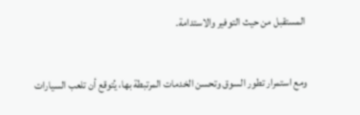المستقبل من حيث التوفير والاستدامة.

ومع استمرار تطور السوق وتحسن الخدمات المرتبطة بها، يُتوقع أن تلعب السيارات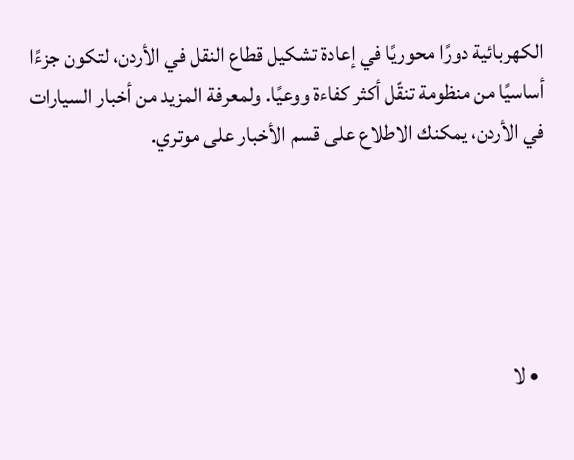الكهربائية دورًا محوريًا في إعادة تشكيل قطاع النقل في الأردن، لتكون جزءًا أساسيًا من منظومة تنقّل أكثر كفاءة ووعيًا. ولمعرفة المزيد من أخبار السيارات في الأردن، يمكنك الاطلاع على قسم الأخبار على موتري.





  • لا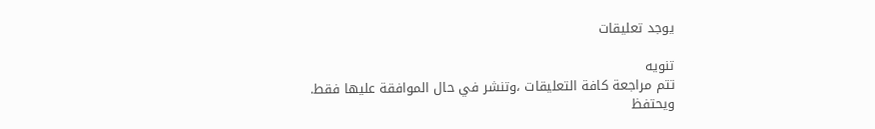يوجد تعليقات

تنويه
تتم مراجعة كافة التعليقات ،وتنشر في حال الموافقة عليها فقط.
ويحتفظ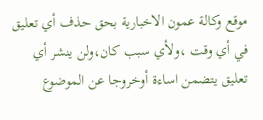موقع وكالة عمون الاخبارية بحق حذف أي تعليق في أي وقت ،ولأي سبب كان،ولن ينشر أي تعليق يتضمن اساءة أوخروجا عن الموضوع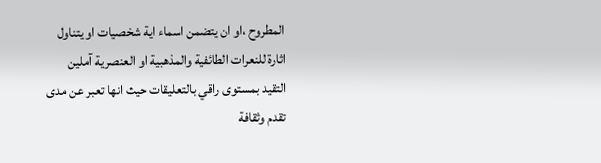المطروح ،او ان يتضمن اسماء اية شخصيات او يتناول اثارة للنعرات الطائفية والمذهبية او العنصرية آملين التقيد بمستوى راقي بالتعليقات حيث انها تعبر عن مدى تقدم وثقافة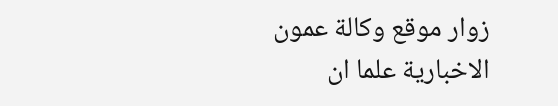زوار موقع وكالة عمون الاخبارية علما ان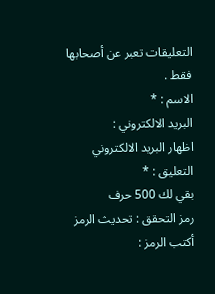التعليقات تعبر عن أصحابها فقط .
الاسم : *
البريد الالكتروني :
اظهار البريد الالكتروني
التعليق : *
بقي لك 500 حرف
رمز التحقق : تحديث الرمز
أكتب الرمز :